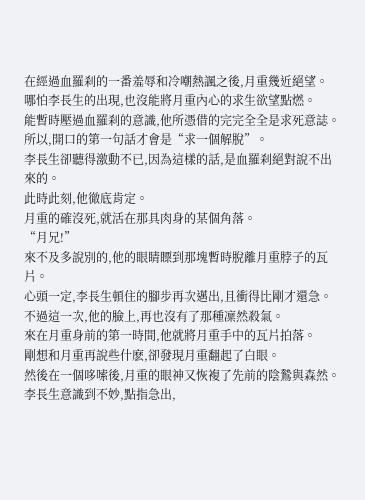在經過血羅刹的一番羞辱和冷嘲熱諷之後,月重幾近絕望。
哪怕李長生的出現,也沒能將月重內心的求生欲望點燃。
能暫時壓過血羅刹的意識,他所憑借的完完全全是求死意誌。
所以,開口的第一句話才會是“求一個解脫”。
李長生卻聽得激動不已,因為這樣的話,是血羅刹絕對說不出來的。
此時此刻,他徹底肯定。
月重的確沒死,就活在那具肉身的某個角落。
“月兄!”
來不及多說別的,他的眼睛瞟到那塊暫時脫離月重脖子的瓦片。
心頭一定,李長生頓住的腳步再次邁出,且衝得比剛才還急。
不過這一次,他的臉上,再也沒有了那種凜然殺氣。
來在月重身前的第一時間,他就將月重手中的瓦片拍落。
剛想和月重再說些什麽,卻發現月重翻起了白眼。
然後在一個哆嗦後,月重的眼神又恢複了先前的陰鷙與森然。
李長生意識到不妙,點指急出,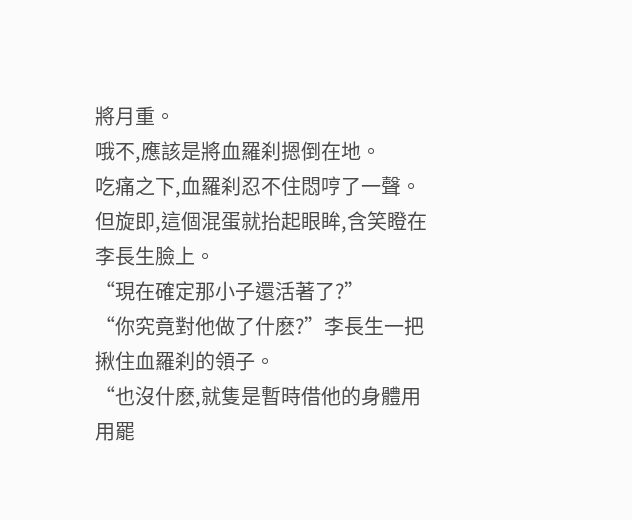將月重。
哦不,應該是將血羅刹摁倒在地。
吃痛之下,血羅刹忍不住悶哼了一聲。
但旋即,這個混蛋就抬起眼眸,含笑瞪在李長生臉上。
“現在確定那小子還活著了?”
“你究竟對他做了什麽?”李長生一把揪住血羅刹的領子。
“也沒什麽,就隻是暫時借他的身體用用罷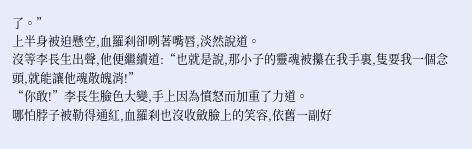了。”
上半身被迫懸空,血羅刹卻咧著嘴唇,淡然說道。
沒等李長生出聲,他便繼續道:“也就是說,那小子的靈魂被攥在我手裏,隻要我一個念頭,就能讓他魂散魄消!”
“你敢!”李長生臉色大變,手上因為憤怒而加重了力道。
哪怕脖子被勒得通紅,血羅刹也沒收斂臉上的笑容,依舊一副好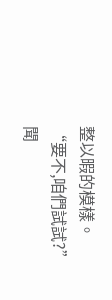整以暇的模樣。
“要不,咱們試試?”
聞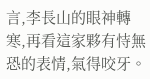言,李長山的眼神轉寒,再看這家夥有恃無恐的表情,氣得咬牙。